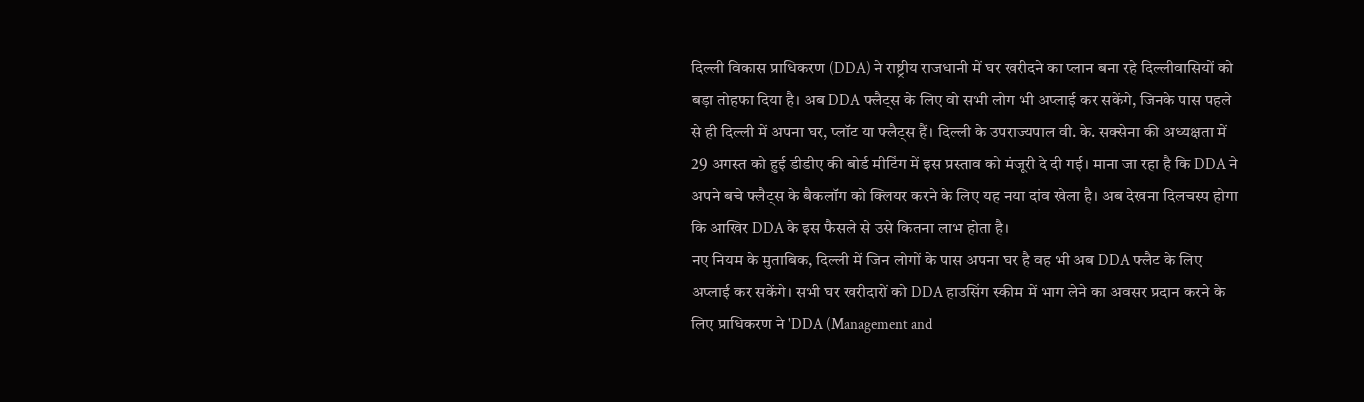दिल्ली विकास प्राधिकरण (DDA) ने राष्ट्रीय राजधानी में घर खरीदने का प्लान बना रहे दिल्लीवासियों को बड़ा तोहफा दिया है। अब DDA फ्लैट्स के लिए वो सभी लोग भी अप्लाई कर सकेंगे, जिनके पास पहले से ही दिल्ली में अपना घर, प्लॉट या फ्लैट्स हैं। दिल्ली के उपराज्यपाल वी. के. सक्सेना की अध्यक्षता में 29 अगस्त को हुई डीडीए की बोर्ड मीटिंग में इस प्रस्ताव को मंजूरी दे दी गई। माना जा रहा है कि DDA ने अपने बचे फ्लैट्स के बैकलॉग को क्लियर करने के लिए यह नया दांव खेला है। अब देखना दिलचस्प होगा कि आखिर DDA के इस फैसले से उसे कितना लाभ होता है।
नए नियम के मुताबिक, दिल्ली में जिन लोगों के पास अपना घर है वह भी अब DDA फ्लैट के लिए अप्लाई कर सकेंगे। सभी घर खरीदारों को DDA हाउसिंग स्कीम में भाग लेने का अवसर प्रदान करने के लिए प्राधिकरण ने 'DDA (Management and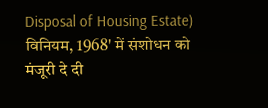Disposal of Housing Estate) विनियम, 1968' में संशोधन को मंजूरी दे दी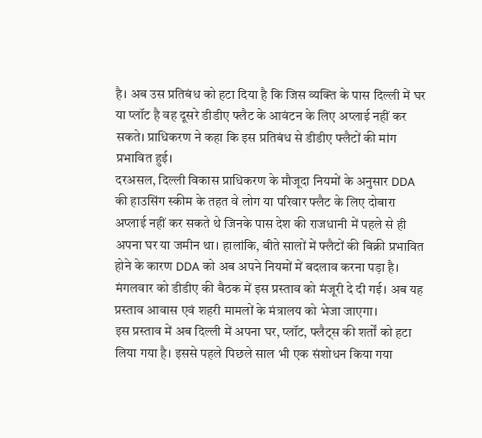है। अब उस प्रतिबंध को हटा दिया है कि जिस व्यक्ति के पास दिल्ली में घर या प्लॉट है वह दूसरे डीडीए फ्लैट के आवंटन के लिए अप्लाई नहीं कर सकते। प्राधिकरण ने कहा कि इस प्रतिबंध से डीडीए फ्लैटों की मांग प्रभावित हुई।
दरअसल, दिल्ली विकास प्राधिकरण के मौजूदा नियमों के अनुसार DDA की हाउसिंग स्कीम के तहत वे लोग या परिवार फ्लैट के लिए दोबारा अप्लाई नहीं कर सकते थे जिनके पास देश की राजधानी में पहले से ही अपना घर या जमीन था। हालांकि, बीते सालों में फ्लैटों की बिक्री प्रभावित होने के कारण DDA को अब अपने नियमों में बदलाव करना पड़ा है। मंगलवार को डीडीए की बैठक में इस प्रस्ताव को मंजूरी दे दी गई। अब यह प्रस्ताव आवास एवं शहरी मामलों के मंत्रालय को भेजा जाएगा।
इस प्रस्ताव में अब दिल्ली में अपना घर, प्लॉट, फ्लैट्स की शर्तों को हटा लिया गया है। इससे पहले पिछले साल भी एक संशोधन किया गया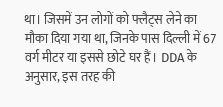था। जिसमें उन लोगों को फ्लैट्स लेने का मौका दिया गया था, जिनके पास दिल्ली में 67 वर्ग मीटर या इससे छोटे घर हैं। DDA के अनुसार, इस तरह की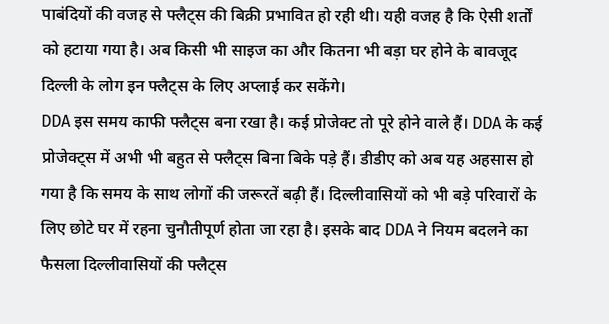पाबंदियों की वजह से फ्लैट्स की बिक्री प्रभावित हो रही थी। यही वजह है कि ऐसी शर्तों को हटाया गया है। अब किसी भी साइज का और कितना भी बड़ा घर होने के बावजूद दिल्ली के लोग इन फ्लैट्स के लिए अप्लाई कर सकेंगे।
DDA इस समय काफी फ्लैट्स बना रखा है। कई प्रोजेक्ट तो पूरे होने वाले हैं। DDA के कई प्रोजेक्ट्स में अभी भी बहुत से फ्लैट्स बिना बिके पड़े हैं। डीडीए को अब यह अहसास हो गया है कि समय के साथ लोगों की जरूरतें बढ़ी हैं। दिल्लीवासियों को भी बड़े परिवारों के लिए छोटे घर में रहना चुनौतीपूर्ण होता जा रहा है। इसके बाद DDA ने नियम बदलने का फैसला दिल्लीवासियों की फ्लैट्स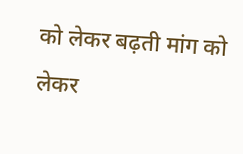को लेकर बढ़ती मांग को लेकर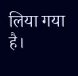लिया गया है।